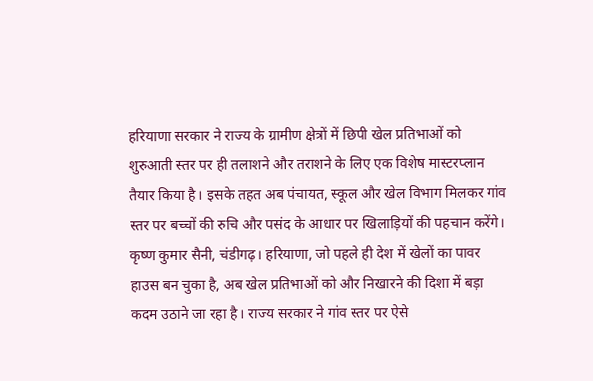हरियाणा सरकार ने राज्य के ग्रामीण क्षेत्रों में छिपी खेल प्रतिभाओं को शुरुआती स्तर पर ही तलाशने और तराशने के लिए एक विशेष मास्टरप्लान तैयार किया है। इसके तहत अब पंचायत, स्कूल और खेल विभाग मिलकर गांव स्तर पर बच्चों की रुचि और पसंद के आधार पर खिलाड़ियों की पहचान करेंगे।
कृष्ण कुमार सैनी, चंडीगढ़। हरियाणा, जो पहले ही देश में खेलों का पावर हाउस बन चुका है, अब खेल प्रतिभाओं को और निखारने की दिशा में बड़ा कदम उठाने जा रहा है। राज्य सरकार ने गांव स्तर पर ऐसे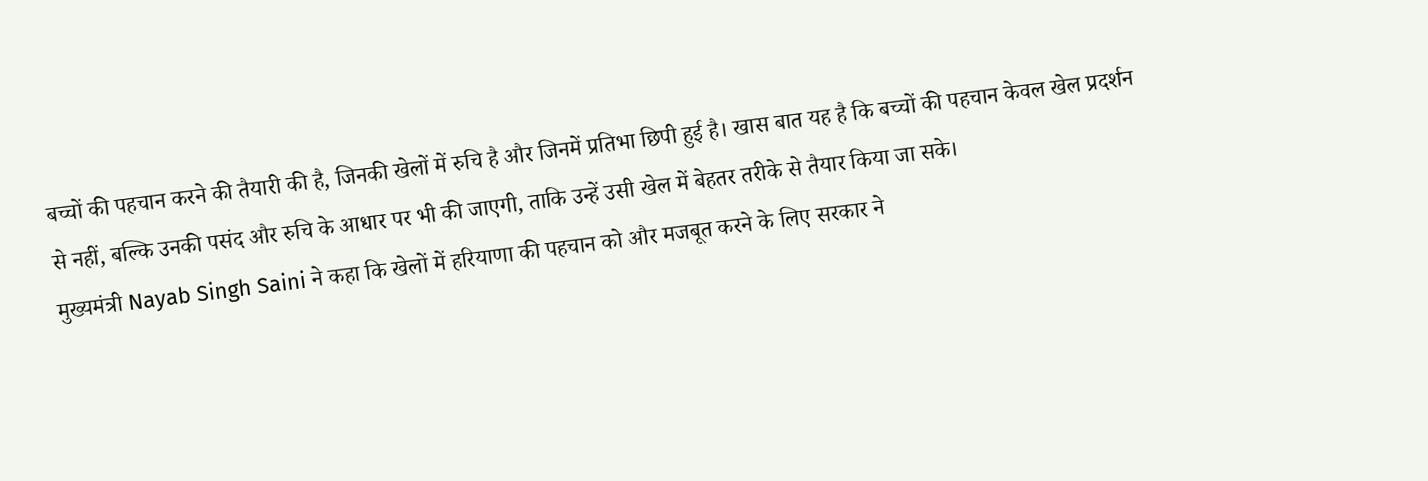बच्चों की पहचान करने की तैयारी की है, जिनकी खेलों में रुचि है और जिनमें प्रतिभा छिपी हुई है। खास बात यह है कि बच्चों की पहचान केवल खेल प्रदर्शन से नहीं, बल्कि उनकी पसंद और रुचि के आधार पर भी की जाएगी, ताकि उन्हें उसी खेल में बेहतर तरीके से तैयार किया जा सके।
मुख्यमंत्री Nayab Singh Saini ने कहा कि खेलों में हरियाणा की पहचान को और मजबूत करने के लिए सरकार ने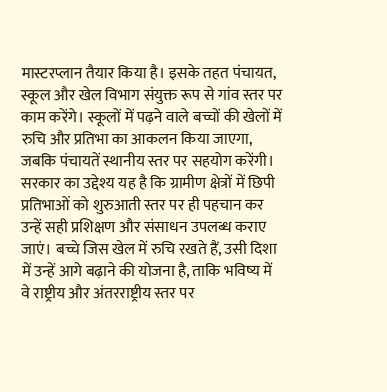मास्टरप्लान तैयार किया है। इसके तहत पंचायत, स्कूल और खेल विभाग संयुक्त रूप से गांव स्तर पर काम करेंगे। स्कूलों में पढ़ने वाले बच्चों की खेलों में रुचि और प्रतिभा का आकलन किया जाएगा, जबकि पंचायतें स्थानीय स्तर पर सहयोग करेंगी।
सरकार का उद्देश्य यह है कि ग्रामीण क्षेत्रों में छिपी प्रतिभाओं को शुरुआती स्तर पर ही पहचान कर उन्हें सही प्रशिक्षण और संसाधन उपलब्ध कराए जाएं। बच्चे जिस खेल में रुचि रखते हैं, उसी दिशा में उन्हें आगे बढ़ाने की योजना है, ताकि भविष्य में वे राष्ट्रीय और अंतरराष्ट्रीय स्तर पर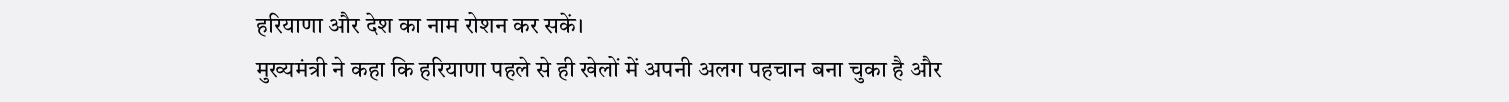हरियाणा और देश का नाम रोशन कर सकें।
मुख्यमंत्री ने कहा कि हरियाणा पहले से ही खेलों में अपनी अलग पहचान बना चुका है और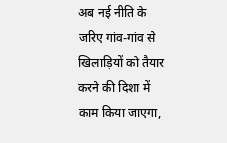अब नई नीति के जरिए गांव-गांव से खिलाड़ियों को तैयार करने की दिशा में काम किया जाएगा,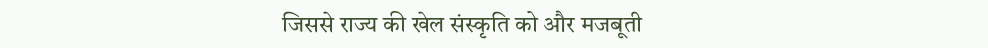जिससे राज्य की खेल संस्कृति को और मजबूती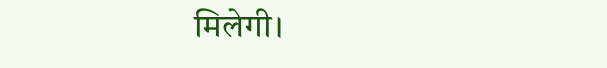मिलेगी।